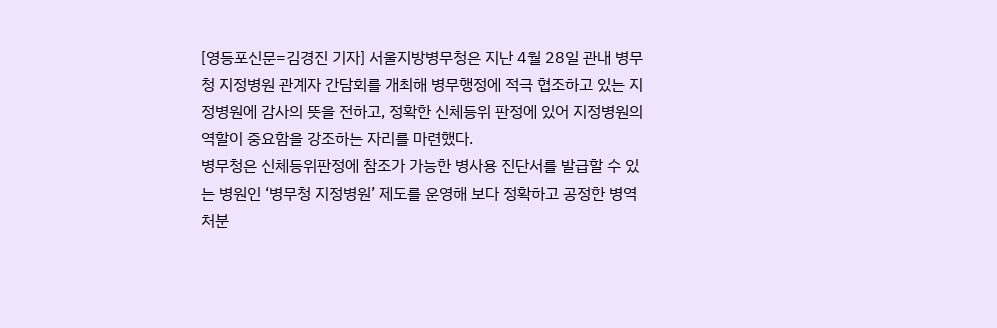[영등포신문=김경진 기자] 서울지방병무청은 지난 4월 28일 관내 병무청 지정병원 관계자 간담회를 개최해 병무행정에 적극 협조하고 있는 지정병원에 감사의 뜻을 전하고, 정확한 신체등위 판정에 있어 지정병원의 역할이 중요함을 강조하는 자리를 마련했다.
병무청은 신체등위판정에 참조가 가능한 병사용 진단서를 발급할 수 있는 병원인 ‘병무청 지정병원’ 제도를 운영해 보다 정확하고 공정한 병역처분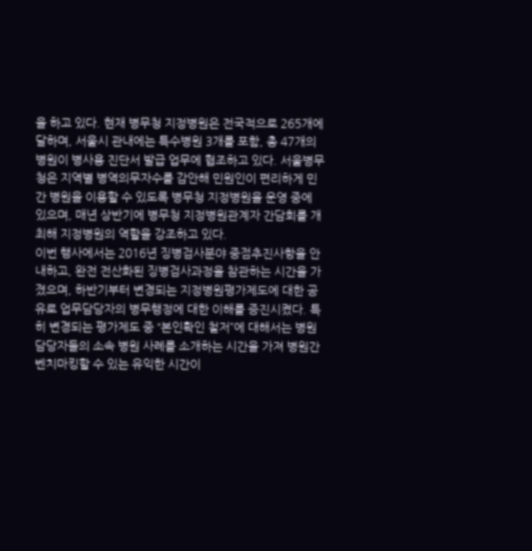을 하고 있다. 현재 병무청 지정병원은 전국적으로 265개에 달하며, 서울시 관내에는 특수병원 3개를 포함, 총 47개의 병원이 병사용 진단서 발급 업무에 협조하고 있다. 서울병무청은 지역별 병역의무자수를 감안해 민원인이 편리하게 민간 병원을 이용할 수 있도록 병무청 지정병원을 운영 중에 있으며, 매년 상반기에 병무청 지정병원관계자 간담회를 개최해 지정병원의 역할을 강조하고 있다.
이번 행사에서는 2016년 징병검사분야 중점추진사항을 안내하고, 완전 전산화된 징병검사과정을 참관하는 시간을 가졌으며, 하반기부터 변경되는 지정병원평가제도에 대한 공유로 업무담당자의 병무행정에 대한 이해를 증진시켰다. 특히 변경되는 평가제도 중 “본인확인 철저”에 대해서는 병원 담당자들의 소속 병원 사례를 소개하는 시간을 가져 병원간 벤치마킹할 수 있는 유익한 시간이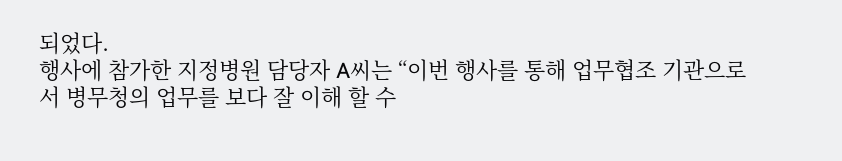되었다.
행사에 참가한 지정병원 담당자 A씨는 “이번 행사를 통해 업무협조 기관으로서 병무청의 업무를 보다 잘 이해 할 수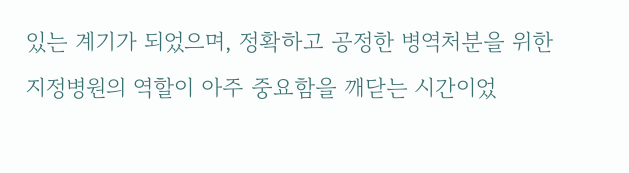있는 계기가 되었으며, 정확하고 공정한 병역처분을 위한 지정병원의 역할이 아주 중요함을 깨닫는 시간이었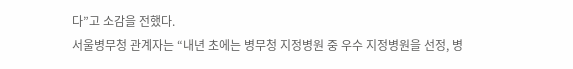다”고 소감을 전했다.
서울병무청 관계자는 “내년 초에는 병무청 지정병원 중 우수 지정병원을 선정, 병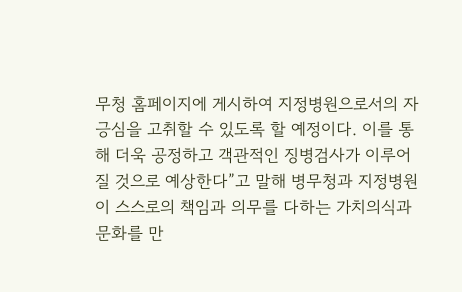무청 홈페이지에 게시하여 지정병원으로서의 자긍심을 고취할 수 있도록 할 예정이다. 이를 통해 더욱 공정하고 객관적인 징병검사가 이루어질 것으로 예상한다”고 말해 병무청과 지정병원이 스스로의 책임과 의무를 다하는 가치의식과 문화를 만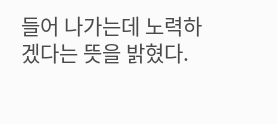들어 나가는데 노력하겠다는 뜻을 밝혔다.